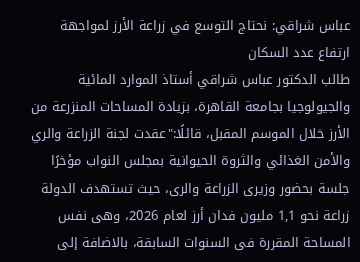عباس شراقي: نحتاج التوسع في زراعة الأرز لمواجهة ارتفاع عدد السكان
طالب الدكتور عباس شراقي أستاذ الموارد المائية والجيولوجيا بجامعة القاهرة، بزيادة المساحات المنزرعة من الأرز خلال الموسم المقبل، قائلًا:"عقدت لجنة الزراعة والري والأمن الغذائي والثروة الحيوانية بمجلس النواب مؤخرًا جلسة بحضور وزيرى الزراعة والرى، حيث تستهدف الدولة زراعة نحو 1,1 مليون فدان أرز لعام 2026، وهى نفس المساحة المقررة فى السنوات السابقة، بالاضافة إلى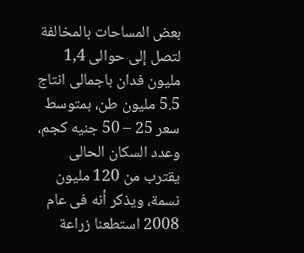بعض المساحات بالمخالفة لتصل إلى حوالى 1,4 مليون فدان باجمالى انتاج 5.5 مليون طن، بمتوسط سعر 25 – 50 جنيه كجم، وعدد السكان الحالى يقترب من 120 مليون نسمة، ويذكر أنه فى عام 2008 استطعنا زراعة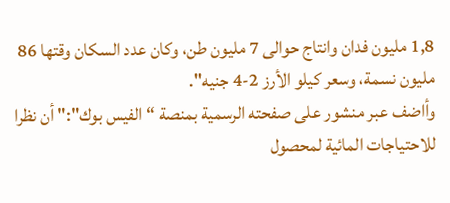1,8 مليون فدان وانتاج حوالى 7 مليون طن، وكان عدد السكان وقتها 86 مليون نسمة، وسعر كيلو الأرز 2-4 جنيه".
وأاضف عبر منشور على صفحته الرسمية بمنصة “ الفيس بوك":" أن نظرا للاحتياجات المائية لمحصول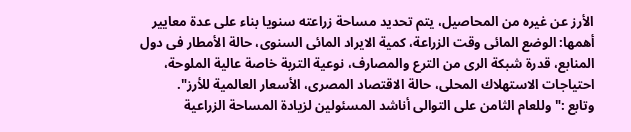الأرز عن غيره من المحاصيل، يتم تحديد مساحة زراعته سنويا بناء على عدة معايير أهمها: الوضع المائى وقت الزراعة، كمية الايراد المائى السنوى، حالة الأمطار فى دول المنابع، قدرة شبكة الرى من الترع والمصارف، نوعية التربة خاصة عالية الملوحة، احتياجات الاستهلاك المحلى، حالة الاقتصاد المصرى، الأسعار العالمية للأرز".
وتابع :" وللعام الثامن على التوالى أناشد المسئولين لزيادة المساحة الزراعية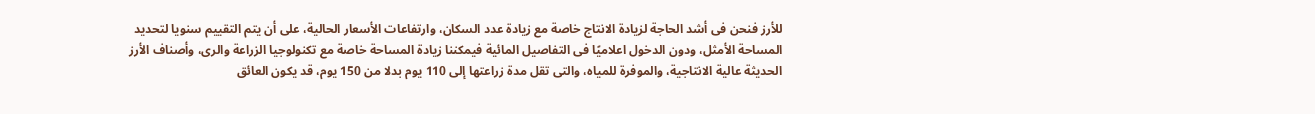للأرز فنحن فى أشد الحاجة لزيادة الانتاج خاصة مع زيادة عدد السكان، وارتفاعات الأسعار الحالية، على أن يتم التقييم سنويا لتحديد المساحة الأمثل، ودون الدخول اعلاميًا فى التفاصيل المائية فيمكننا زيادة المساحة خاصة مع تكنولوجيا الزراعة والرى، وأصناف الأرز الحديثة عالية الانتاجية، والموفرة للمياه، والتى تقل مدة زراعتها إلى 110 يوم بدلا من 150 يوم، قد يكون العائق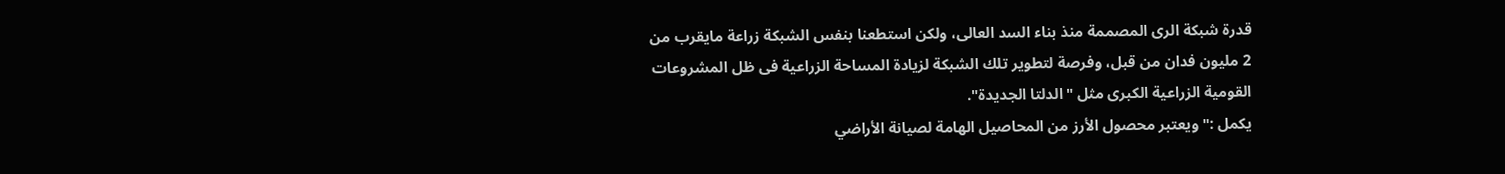قدرة شبكة الرى المصممة منذ بناء السد العالى، ولكن استطعنا بنفس الشبكة زراعة مايقرب من 2 مليون فدان من قبل، وفرصة لتطوير تلك الشبكة لزيادة المساحة الزراعية فى ظل المشروعات القومية الزراعية الكبرى مثل "الدلتا الجديدة".
يكمل :" ويعتبر محصول الأرز من المحاصيل الهامة لصيانة الأراضي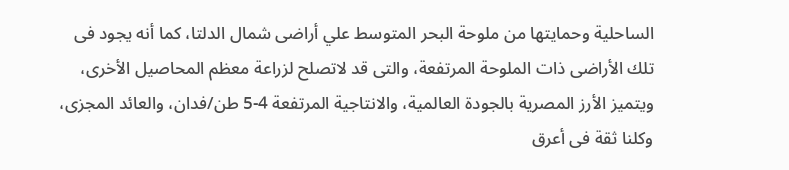الساحلية وحمايتها من ملوحة البحر المتوسط علي أراضى شمال الدلتا، كما أنه يجود فى تلك الأراضى ذات الملوحة المرتفعة، والتى قد لاتصلح لزراعة معظم المحاصيل الأخرى، ويتميز الأرز المصرية بالجودة العالمية، والانتاجية المرتفعة 4-5 طن/فدان، والعائد المجزى، وكلنا ثقة فى أعرق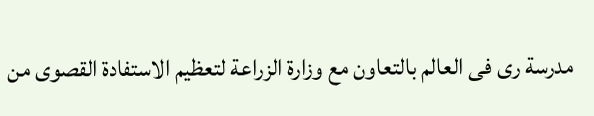مدرسة رى فى العالم بالتعاون مع وزارة الزراعة لتعظيم الاستفادة القصوى من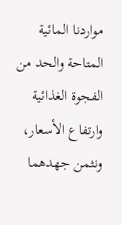مواردنا المائية المتاحة والحد من الفجوة الغذائية وارتفاع الأسعار، ونثمن جهدهما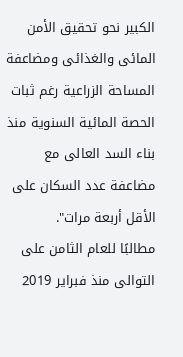الكبير نحو تحقيق الأمن المائى والغذائى ومضاعفة المساحة الزراعية رغم ثبات الحصة المائية السنوية منذ بناء السد العالى مع مضاعفة عدد السكان على الأقل أربعة مرات".
مطالبًا للعام الثامن على التوالى منذ فبراير 2019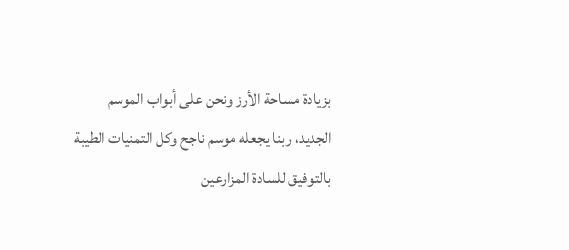بزيادة مساحة الأرز ونحن على أبواب الموسم الجديد، ربنا يجعله موسم ناجح وكل التمنيات الطيبة بالتوفيق للسادة المزارعين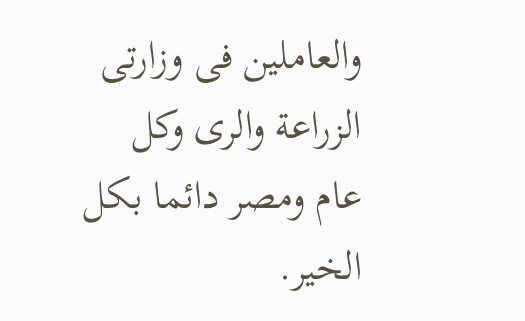والعاملين فى وزارتى الزراعة والرى وكل عام ومصر دائما بكل الخير.